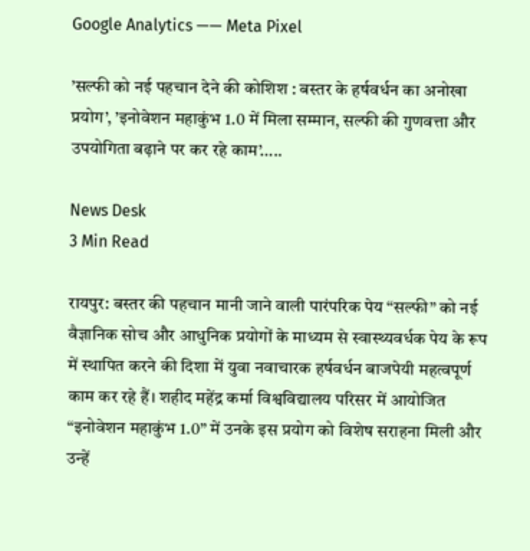Google Analytics —— Meta Pixel

’सल्फी को नई पहचान देने की कोशिश : बस्तर के हर्षवर्धन का अनोखा प्रयोग’, ’इनोवेशन महाकुंभ 1.0 में मिला सम्मान, सल्फी की गुणवत्ता और उपयोगिता बढ़ाने पर कर रहे काम’…..

News Desk
3 Min Read

रायपुर: बस्तर की पहचान मानी जाने वाली पारंपरिक पेय “सल्फी” को नई वैज्ञानिक सोच और आधुनिक प्रयोगों के माध्यम से स्वास्थ्यवर्धक पेय के रूप में स्थापित करने की दिशा में युवा नवाचारक हर्षवर्धन बाजपेयी महत्वपूर्ण काम कर रहे हैं। शहीद महेंद्र कर्मा विश्वविद्यालय परिसर में आयोजित “इनोवेशन महाकुंभ 1.0” में उनके इस प्रयोग को विशेष सराहना मिली और उन्हें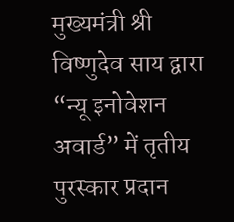मुख्यमंत्री श्री विष्णुदेव साय द्वारा “न्यू इनोवेशन अवार्ड” में तृतीय पुरस्कार प्रदान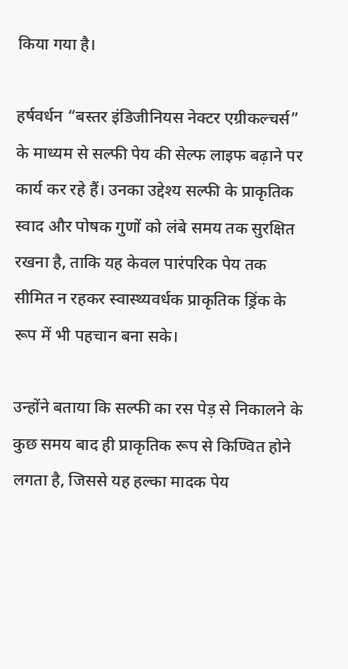किया गया है।

हर्षवर्धन “बस्तर इंडिजीनियस नेक्टर एग्रीकल्चर्स” के माध्यम से सल्फी पेय की सेल्फ लाइफ बढ़ाने पर कार्य कर रहे हैं। उनका उद्देश्य सल्फी के प्राकृतिक स्वाद और पोषक गुणों को लंबे समय तक सुरक्षित रखना है, ताकि यह केवल पारंपरिक पेय तक सीमित न रहकर स्वास्थ्यवर्धक प्राकृतिक ड्रिंक के रूप में भी पहचान बना सके।

उन्होंने बताया कि सल्फी का रस पेड़ से निकालने के कुछ समय बाद ही प्राकृतिक रूप से किण्वित होने लगता है, जिससे यह हल्का मादक पेय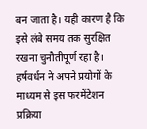बन जाता है। यही कारण है कि इसे लंबे समय तक सुरक्षित रखना चुनौतीपूर्ण रहा है। हर्षवर्धन ने अपने प्रयोगों के माध्यम से इस फरमेंटेशन प्रक्रिया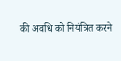की अवधि को नियंत्रित करने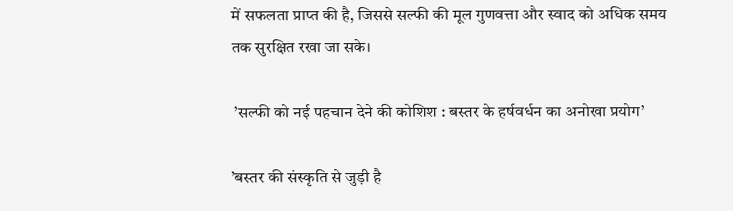में सफलता प्राप्त की है, जिससे सल्फी की मूल गुणवत्ता और स्वाद को अधिक समय तक सुरक्षित रखा जा सके।

 ’सल्फी को नई पहचान देने की कोशिश : बस्तर के हर्षवर्धन का अनोखा प्रयोग’

’बस्तर की संस्कृति से जुड़ी है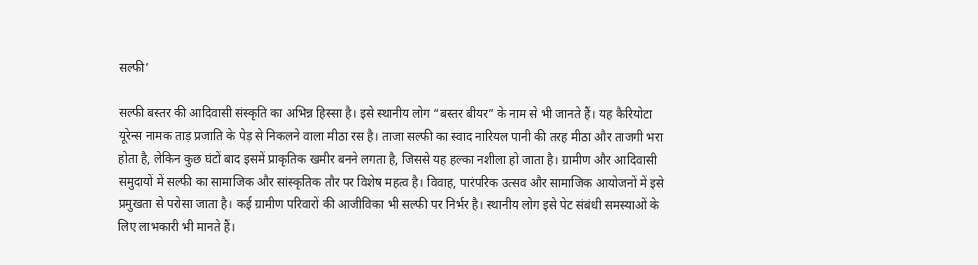सल्फी’

सल्फी बस्तर की आदिवासी संस्कृति का अभिन्न हिस्सा है। इसे स्थानीय लोग “बस्तर बीयर” के नाम से भी जानते हैं। यह कैरियोटा यूरेन्स नामक ताड़ प्रजाति के पेड़ से निकलने वाला मीठा रस है। ताजा सल्फी का स्वाद नारियल पानी की तरह मीठा और ताजगी भरा होता है, लेकिन कुछ घंटों बाद इसमें प्राकृतिक खमीर बनने लगता है, जिससे यह हल्का नशीला हो जाता है। ग्रामीण और आदिवासी समुदायों में सल्फी का सामाजिक और सांस्कृतिक तौर पर विशेष महत्व है। विवाह, पारंपरिक उत्सव और सामाजिक आयोजनों में इसे प्रमुखता से परोसा जाता है। कई ग्रामीण परिवारों की आजीविका भी सल्फी पर निर्भर है। स्थानीय लोग इसे पेट संबंधी समस्याओं के लिए लाभकारी भी मानते हैं।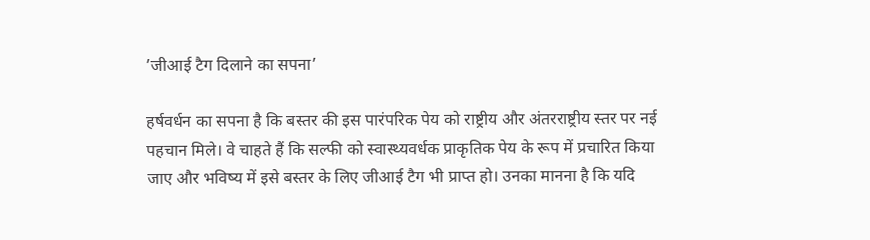’जीआई टैग दिलाने का सपना’

हर्षवर्धन का सपना है कि बस्तर की इस पारंपरिक पेय को राष्ट्रीय और अंतरराष्ट्रीय स्तर पर नई पहचान मिले। वे चाहते हैं कि सल्फी को स्वास्थ्यवर्धक प्राकृतिक पेय के रूप में प्रचारित किया जाए और भविष्य में इसे बस्तर के लिए जीआई टैग भी प्राप्त हो। उनका मानना है कि यदि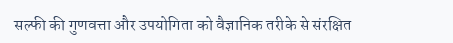सल्फी की गुणवत्ता और उपयोगिता को वैज्ञानिक तरीके से संरक्षित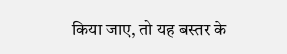किया जाए, तो यह बस्तर के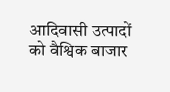आदिवासी उत्पादों को वैश्विक बाजार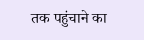तक पहुंचाने का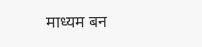माध्यम बन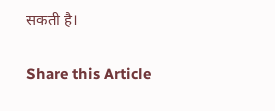सकती है।

Share this Article